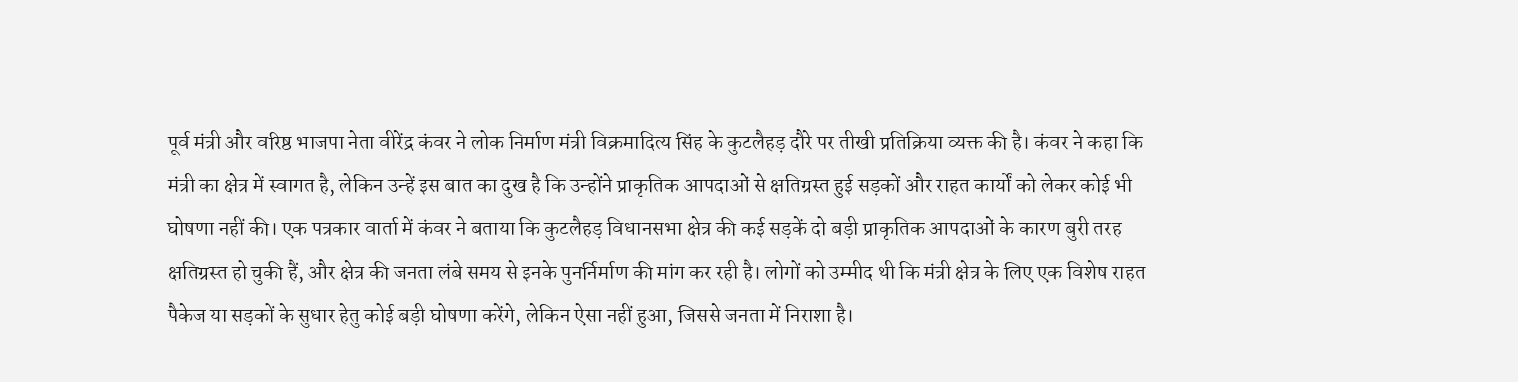पूर्व मंत्री और वरिष्ठ भाजपा नेता वीरेंद्र कंवर ने लोक निर्माण मंत्री विक्रमादित्य सिंह के कुटलैहड़ दौरे पर तीखी प्रतिक्रिया व्यक्त की है। कंवर ने कहा कि मंत्री का क्षेत्र में स्वागत है, लेकिन उन्हें इस बात का दुख है कि उन्होंने प्राकृतिक आपदाओं से क्षतिग्रस्त हुई सड़कों और राहत कार्यों को लेकर कोई भी घोषणा नहीं की। एक पत्रकार वार्ता में कंवर ने बताया कि कुटलैहड़ विधानसभा क्षेत्र की कई सड़कें दो बड़ी प्राकृतिक आपदाओं के कारण बुरी तरह क्षतिग्रस्त हो चुकी हैं, और क्षेत्र की जनता लंबे समय से इनके पुनर्निर्माण की मांग कर रही है। लोगों को उम्मीद थी कि मंत्री क्षेत्र के लिए एक विशेष राहत पैकेज या सड़कों के सुधार हेतु कोई बड़ी घोषणा करेंगे, लेकिन ऐसा नहीं हुआ, जिससे जनता में निराशा है।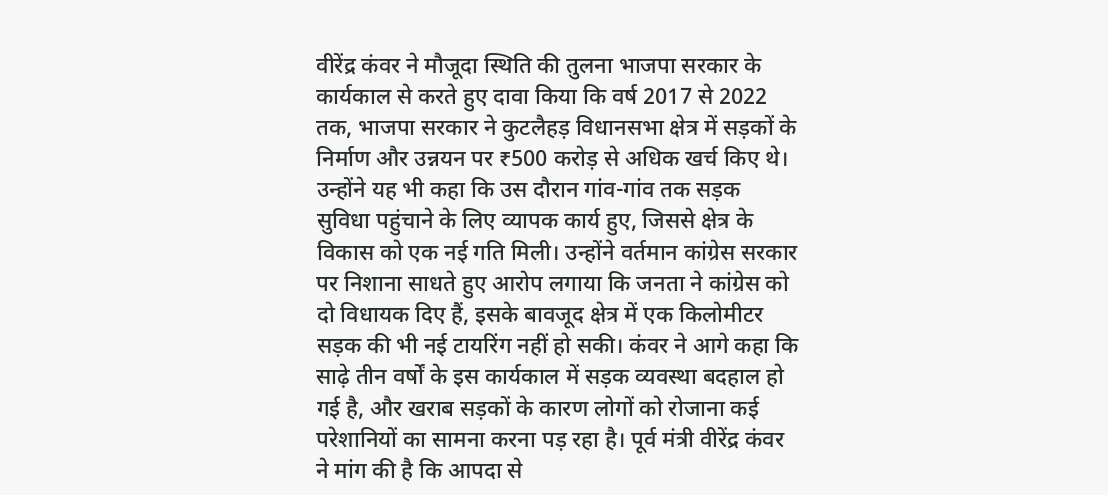वीरेंद्र कंवर ने मौजूदा स्थिति की तुलना भाजपा सरकार के कार्यकाल से करते हुए दावा किया कि वर्ष 2017 से 2022 तक, भाजपा सरकार ने कुटलैहड़ विधानसभा क्षेत्र में सड़कों के निर्माण और उन्नयन पर ₹500 करोड़ से अधिक खर्च किए थे। उन्होंने यह भी कहा कि उस दौरान गांव-गांव तक सड़क सुविधा पहुंचाने के लिए व्यापक कार्य हुए, जिससे क्षेत्र के विकास को एक नई गति मिली। उन्होंने वर्तमान कांग्रेस सरकार पर निशाना साधते हुए आरोप लगाया कि जनता ने कांग्रेस को दो विधायक दिए हैं, इसके बावजूद क्षेत्र में एक किलोमीटर सड़क की भी नई टायरिंग नहीं हो सकी। कंवर ने आगे कहा कि साढ़े तीन वर्षों के इस कार्यकाल में सड़क व्यवस्था बदहाल हो गई है, और खराब सड़कों के कारण लोगों को रोजाना कई परेशानियों का सामना करना पड़ रहा है। पूर्व मंत्री वीरेंद्र कंवर ने मांग की है कि आपदा से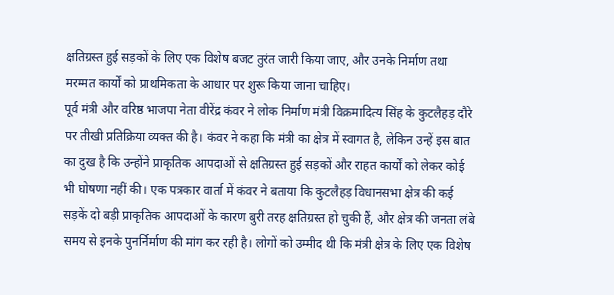क्षतिग्रस्त हुई सड़कों के लिए एक विशेष बजट तुरंत जारी किया जाए, और उनके निर्माण तथा मरम्मत कार्यों को प्राथमिकता के आधार पर शुरू किया जाना चाहिए।
पूर्व मंत्री और वरिष्ठ भाजपा नेता वीरेंद्र कंवर ने लोक निर्माण मंत्री विक्रमादित्य सिंह के कुटलैहड़ दौरे पर तीखी प्रतिक्रिया व्यक्त की है। कंवर ने कहा कि मंत्री का क्षेत्र में स्वागत है, लेकिन उन्हें इस बात का दुख है कि उन्होंने प्राकृतिक आपदाओं से क्षतिग्रस्त हुई सड़कों और राहत कार्यों को लेकर कोई भी घोषणा नहीं की। एक पत्रकार वार्ता में कंवर ने बताया कि कुटलैहड़ विधानसभा क्षेत्र की कई सड़कें दो बड़ी प्राकृतिक आपदाओं के कारण बुरी तरह क्षतिग्रस्त हो चुकी हैं, और क्षेत्र की जनता लंबे समय से इनके पुनर्निर्माण की मांग कर रही है। लोगों को उम्मीद थी कि मंत्री क्षेत्र के लिए एक विशेष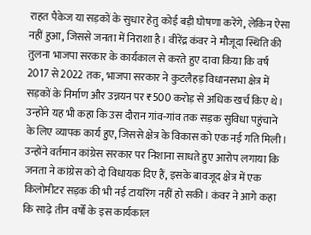राहत पैकेज या सड़कों के सुधार हेतु कोई बड़ी घोषणा करेंगे, लेकिन ऐसा नहीं हुआ, जिससे जनता में निराशा है। वीरेंद्र कंवर ने मौजूदा स्थिति की तुलना भाजपा सरकार के कार्यकाल से करते हुए दावा किया कि वर्ष 2017 से 2022 तक, भाजपा सरकार ने कुटलैहड़ विधानसभा क्षेत्र में सड़कों के निर्माण और उन्नयन पर ₹500 करोड़ से अधिक खर्च किए थे। उन्होंने यह भी कहा कि उस दौरान गांव-गांव तक सड़क सुविधा पहुंचाने के लिए व्यापक कार्य हुए, जिससे क्षेत्र के विकास को एक नई गति मिली। उन्होंने वर्तमान कांग्रेस सरकार पर निशाना साधते हुए आरोप लगाया कि जनता ने कांग्रेस को दो विधायक दिए हैं, इसके बावजूद क्षेत्र में एक किलोमीटर सड़क की भी नई टायरिंग नहीं हो सकी। कंवर ने आगे कहा कि साढ़े तीन वर्षों के इस कार्यकाल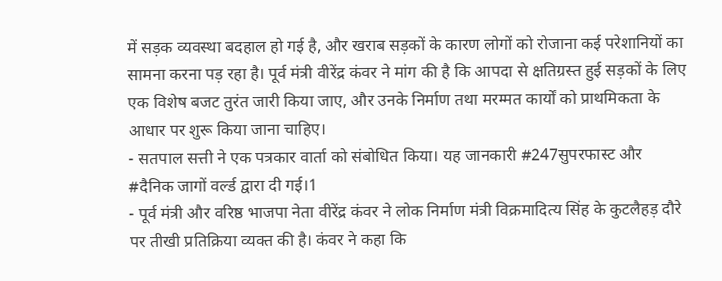में सड़क व्यवस्था बदहाल हो गई है, और खराब सड़कों के कारण लोगों को रोजाना कई परेशानियों का सामना करना पड़ रहा है। पूर्व मंत्री वीरेंद्र कंवर ने मांग की है कि आपदा से क्षतिग्रस्त हुई सड़कों के लिए एक विशेष बजट तुरंत जारी किया जाए, और उनके निर्माण तथा मरम्मत कार्यों को प्राथमिकता के आधार पर शुरू किया जाना चाहिए।
- सतपाल सत्ती ने एक पत्रकार वार्ता को संबोधित किया। यह जानकारी #247सुपरफास्ट और #दैनिक जागों वर्ल्ड द्वारा दी गई।1
- पूर्व मंत्री और वरिष्ठ भाजपा नेता वीरेंद्र कंवर ने लोक निर्माण मंत्री विक्रमादित्य सिंह के कुटलैहड़ दौरे पर तीखी प्रतिक्रिया व्यक्त की है। कंवर ने कहा कि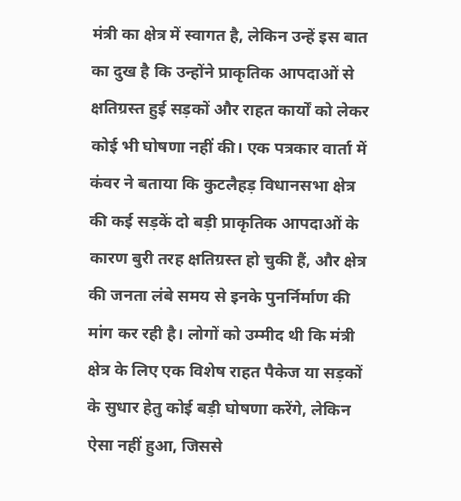मंत्री का क्षेत्र में स्वागत है, लेकिन उन्हें इस बात का दुख है कि उन्होंने प्राकृतिक आपदाओं से क्षतिग्रस्त हुई सड़कों और राहत कार्यों को लेकर कोई भी घोषणा नहीं की। एक पत्रकार वार्ता में कंवर ने बताया कि कुटलैहड़ विधानसभा क्षेत्र की कई सड़कें दो बड़ी प्राकृतिक आपदाओं के कारण बुरी तरह क्षतिग्रस्त हो चुकी हैं, और क्षेत्र की जनता लंबे समय से इनके पुनर्निर्माण की मांग कर रही है। लोगों को उम्मीद थी कि मंत्री क्षेत्र के लिए एक विशेष राहत पैकेज या सड़कों के सुधार हेतु कोई बड़ी घोषणा करेंगे, लेकिन ऐसा नहीं हुआ, जिससे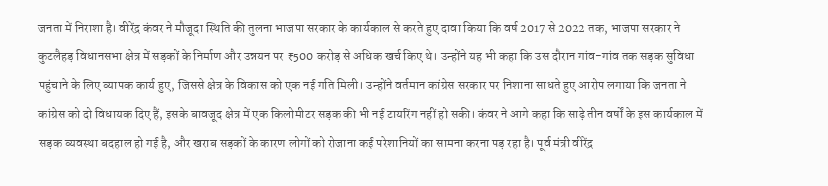जनता में निराशा है। वीरेंद्र कंवर ने मौजूदा स्थिति की तुलना भाजपा सरकार के कार्यकाल से करते हुए दावा किया कि वर्ष 2017 से 2022 तक, भाजपा सरकार ने कुटलैहड़ विधानसभा क्षेत्र में सड़कों के निर्माण और उन्नयन पर ₹500 करोड़ से अधिक खर्च किए थे। उन्होंने यह भी कहा कि उस दौरान गांव-गांव तक सड़क सुविधा पहुंचाने के लिए व्यापक कार्य हुए, जिससे क्षेत्र के विकास को एक नई गति मिली। उन्होंने वर्तमान कांग्रेस सरकार पर निशाना साधते हुए आरोप लगाया कि जनता ने कांग्रेस को दो विधायक दिए हैं, इसके बावजूद क्षेत्र में एक किलोमीटर सड़क की भी नई टायरिंग नहीं हो सकी। कंवर ने आगे कहा कि साढ़े तीन वर्षों के इस कार्यकाल में सड़क व्यवस्था बदहाल हो गई है, और खराब सड़कों के कारण लोगों को रोजाना कई परेशानियों का सामना करना पड़ रहा है। पूर्व मंत्री वीरेंद्र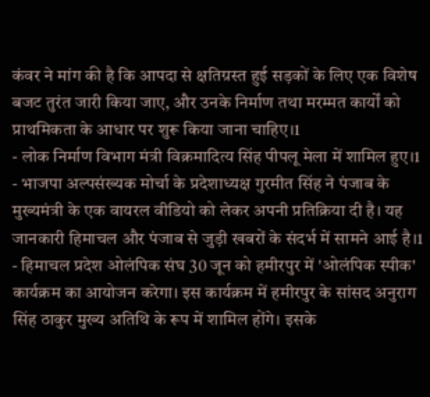कंवर ने मांग की है कि आपदा से क्षतिग्रस्त हुई सड़कों के लिए एक विशेष बजट तुरंत जारी किया जाए, और उनके निर्माण तथा मरम्मत कार्यों को प्राथमिकता के आधार पर शुरू किया जाना चाहिए।1
- लोक निर्माण विभाग मंत्री विक्रमादित्य सिंह पीपलू मेला में शामिल हुए।1
- भाजपा अल्पसंख्यक मोर्चा के प्रदेशाध्यक्ष गुरमीत सिंह ने पंजाब के मुख्यमंत्री के एक वायरल वीडियो को लेकर अपनी प्रतिक्रिया दी है। यह जानकारी हिमाचल और पंजाब से जुड़ी खबरों के संदर्भ में सामने आई है।1
- हिमाचल प्रदेश ओलंपिक संघ 30 जून को हमीरपुर में 'ओलंपिक स्पीक' कार्यक्रम का आयोजन करेगा। इस कार्यक्रम में हमीरपुर के सांसद अनुराग सिंह ठाकुर मुख्य अतिथि के रूप में शामिल होंगे। इसके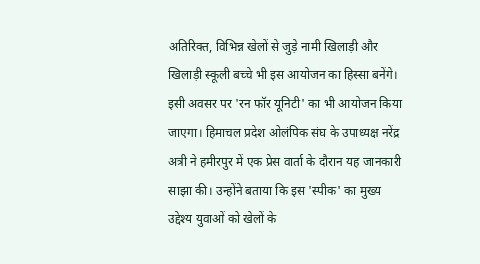अतिरिक्त, विभिन्न खेलों से जुड़े नामी खिलाड़ी और खिलाड़ी स्कूली बच्चे भी इस आयोजन का हिस्सा बनेंगे। इसी अवसर पर 'रन फॉर यूनिटी' का भी आयोजन किया जाएगा। हिमाचल प्रदेश ओलंपिक संघ के उपाध्यक्ष नरेंद्र अत्री ने हमीरपुर में एक प्रेस वार्ता के दौरान यह जानकारी साझा की। उन्होंने बताया कि इस 'स्पीक' का मुख्य उद्देश्य युवाओं को खेलों के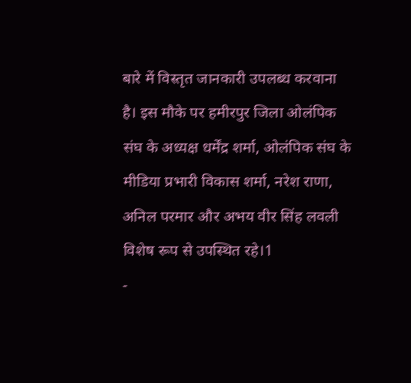बारे में विस्तृत जानकारी उपलब्ध करवाना है। इस मौके पर हमीरपुर जिला ओलंपिक संघ के अध्यक्ष धर्मेंद्र शर्मा, ओलंपिक संघ के मीडिया प्रभारी विकास शर्मा, नरेश राणा, अनिल परमार और अभय वीर सिंह लवली विशेष रूप से उपस्थित रहे।1
-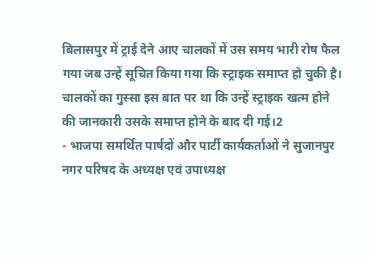बिलासपुर में ट्राई देने आए चालकों में उस समय भारी रोष फैल गया जब उन्हें सूचित किया गया कि स्ट्राइक समाप्त हो चुकी है। चालकों का गुस्सा इस बात पर था कि उन्हें स्ट्राइक खत्म होने की जानकारी उसके समाप्त होने के बाद दी गई।2
- भाजपा समर्थित पार्षदों और पार्टी कार्यकर्ताओं ने सुजानपुर नगर परिषद के अध्यक्ष एवं उपाध्यक्ष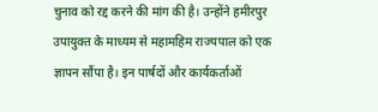चुनाव को रद्द करने की मांग की है। उन्होंने हमीरपुर उपायुक्त के माध्यम से महामहिम राज्यपाल को एक ज्ञापन सौंपा है। इन पार्षदों और कार्यकर्ताओं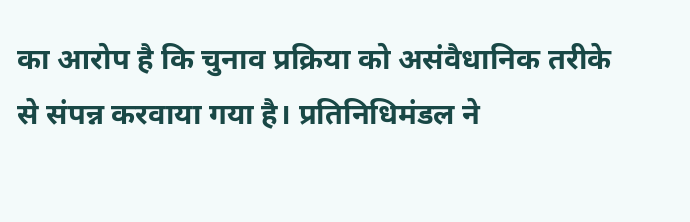का आरोप है कि चुनाव प्रक्रिया को असंवैधानिक तरीके से संपन्न करवाया गया है। प्रतिनिधिमंडल ने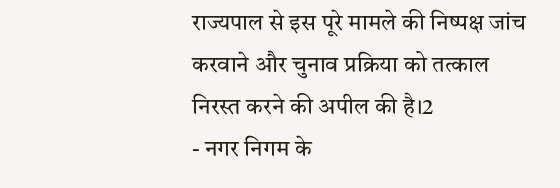राज्यपाल से इस पूरे मामले की निष्पक्ष जांच करवाने और चुनाव प्रक्रिया को तत्काल निरस्त करने की अपील की है।2
- नगर निगम के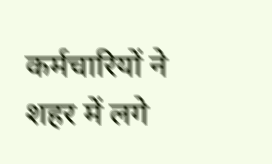कर्मचारियों ने शहर में लगे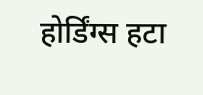होर्डिंग्स हटा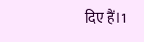दिए हैं।1